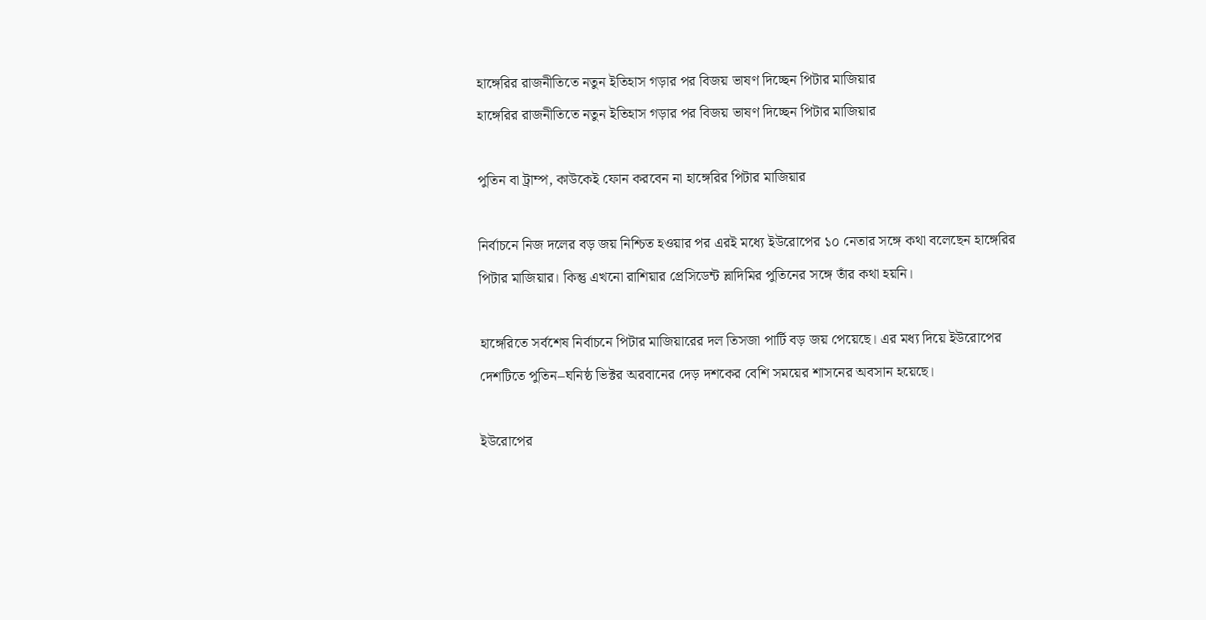হাঙ্গেরির রাজনীতিতে নতুন ইতিহাস গড়ার পর বিজয় ভাষণ দিচ্ছেন পিটার মাজিয়ার
হাঙ্গেরির রাজনীতিতে নতুন ইতিহাস গড়ার পর বিজয় ভাষণ দিচ্ছেন পিটার মাজিয়ার

পুতিন বা ট্রাম্প, কাউকেই ফোন করবেন না হাঙ্গেরির পিটার মাজিয়ার

নির্বাচনে নিজ দলের বড় জয় নিশ্চিত হওয়ার পর এরই মধ্যে ইউরোপের ১০ নেতার সঙ্গে কথা বলেছেন হাঙ্গেরির পিটার মাজিয়ার। কিন্তু এখনো রাশিয়ার প্রেসিডেন্ট ভ্লাদিমির পুতিনের সঙ্গে তাঁর কথা হয়নি।

হাঙ্গেরিতে সর্বশেষ নির্বাচনে পিটার মাজিয়ারের দল তিসজা পার্টি বড় জয় পেয়েছে। এর মধ্য দিয়ে ইউরোপের দেশটিতে পুতিন–ঘনিষ্ঠ ভিক্টর অরবানের দেড় দশকের বেশি সময়ের শাসনের অবসান হয়েছে।

ইউরোপের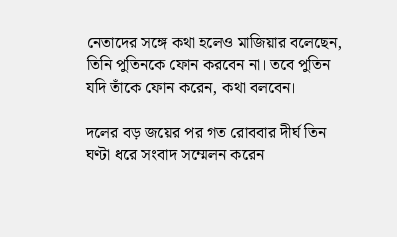নেতাদের সঙ্গে কথা হলেও মাজিয়ার বলেছেন, তিনি পুতিনকে ফোন করবেন না। তবে পুতিন যদি তাঁকে ফোন করেন, কথা বলবেন।

দলের বড় জয়ের পর গত রোববার দীর্ঘ তিন ঘণ্টা ধরে সংবাদ সম্মেলন করেন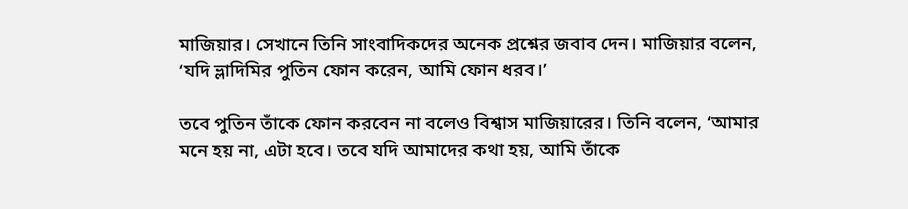মাজিয়ার। সেখানে তিনি সাংবাদিকদের অনেক প্রশ্নের জবাব দেন। মাজিয়ার বলেন, ‘যদি ভ্লাদিমির পুতিন ফোন করেন, আমি ফোন ধরব।’

তবে পুতিন তাঁকে ফোন করবেন না বলেও বিশ্বাস মাজিয়ারের। তিনি বলেন, ‘আমার মনে হয় না, এটা হবে। তবে যদি আমাদের কথা হয়, আমি তাঁকে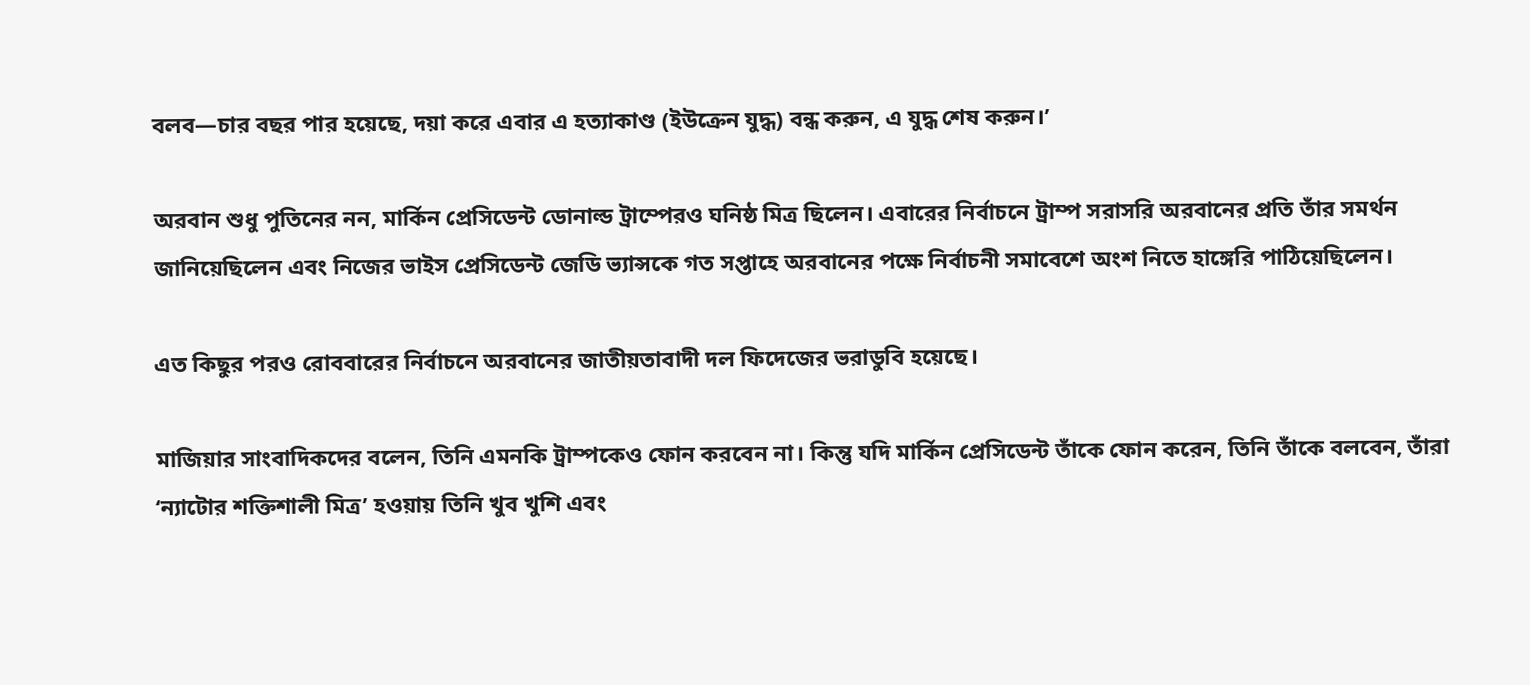বলব—চার বছর পার হয়েছে, দয়া করে এবার এ হত্যাকাণ্ড (ইউক্রেন যুদ্ধ) বন্ধ করুন, এ যুদ্ধ শেষ করুন।’

অরবান শুধু পুতিনের নন, মার্কিন প্রেসিডেন্ট ডোনাল্ড ট্রাম্পেরও ঘনিষ্ঠ মিত্র ছিলেন। এবারের নির্বাচনে ট্রাম্প সরাসরি অরবানের প্রতি তাঁর সমর্থন জানিয়েছিলেন এবং নিজের ভাইস প্রেসিডেন্ট জেডি ভ্যান্সকে গত সপ্তাহে অরবানের পক্ষে নির্বাচনী সমাবেশে অংশ নিতে হাঙ্গেরি পাঠিয়েছিলেন।

এত কিছুর পরও রোববারের নির্বাচনে অরবানের জাতীয়তাবাদী দল ফিদেজের ভরাডুবি হয়েছে।

মাজিয়ার সাংবাদিকদের বলেন, তিনি এমনকি ট্রাম্পকেও ফোন করবেন না। কিন্তু যদি মার্কিন প্রেসিডেন্ট তাঁকে ফোন করেন, তিনি তাঁকে বলবেন, তাঁরা ‘ন্যাটোর শক্তিশালী মিত্র’ হওয়ায় তিনি খুব খুশি এবং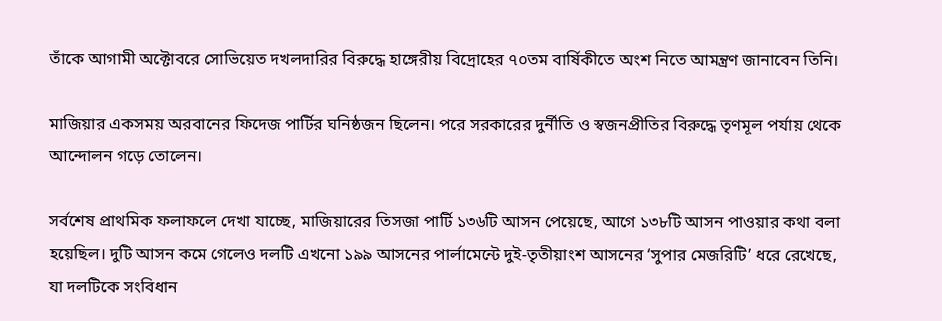তাঁকে আগামী অক্টোবরে সোভিয়েত দখলদারির বিরুদ্ধে হাঙ্গেরীয় বিদ্রোহের ৭০তম বার্ষিকীতে অংশ নিতে আমন্ত্রণ জানাবেন তিনি।

মাজিয়ার একসময় অরবানের ফিদেজ পার্টির ঘনিষ্ঠজন ছিলেন। পরে সরকারের দুর্নীতি ও স্বজনপ্রীতির বিরুদ্ধে তৃণমূল পর্যায় থেকে আন্দোলন গড়ে তোলেন।

সর্বশেষ প্রাথমিক ফলাফলে দেখা যাচ্ছে, মাজিয়ারের তিসজা পার্টি ১৩৬টি আসন পেয়েছে, আগে ১৩৮টি আসন পাওয়ার কথা বলা হয়েছিল। দুটি আসন কমে গেলেও দলটি এখনো ১৯৯ আসনের পার্লামেন্টে দুই-তৃতীয়াংশ আসনের ‘সুপার মেজরিটি’ ধরে রেখেছে, যা দলটিকে সংবিধান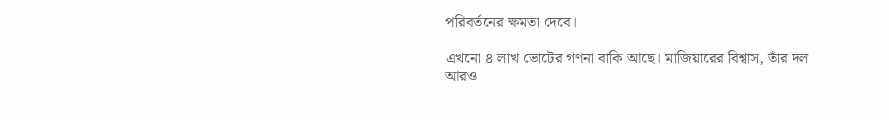পরিবর্তনের ক্ষমতা দেবে।

এখনো ৪ লাখ ভোটের গণনা বাকি আছে। মাজিয়ারের বিশ্বাস, তাঁর দল আরও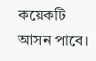কয়েকটি আসন পাবে।